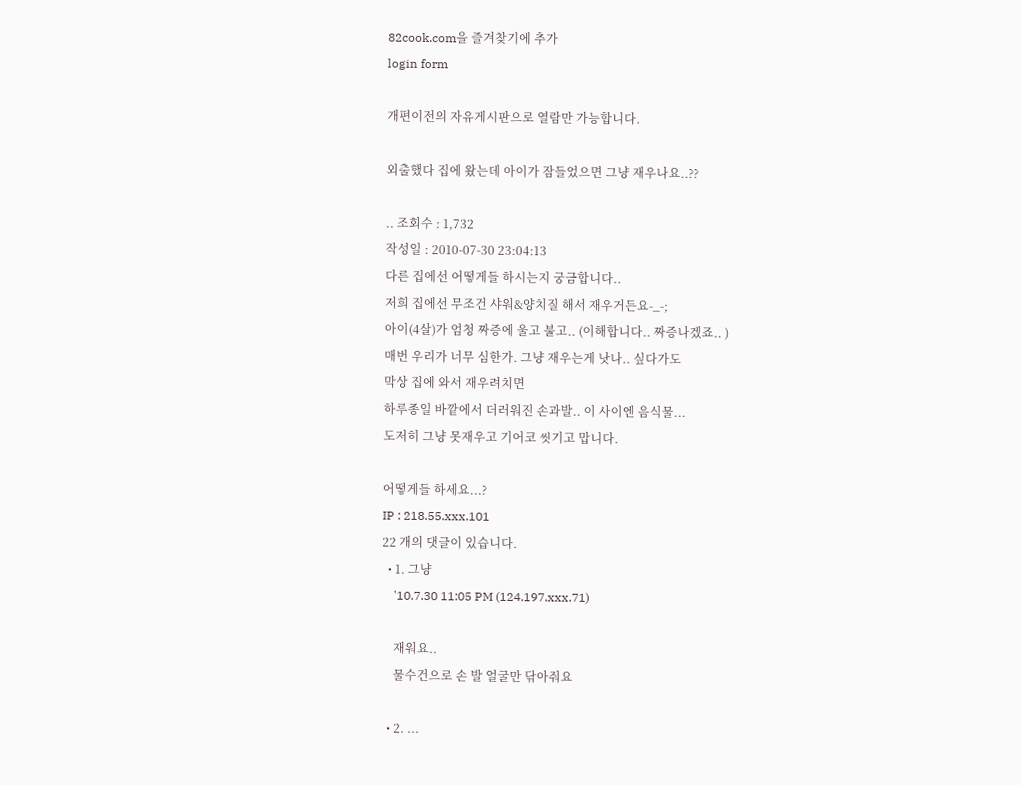82cook.com을 즐겨찾기에 추가
login form

개편이전의 자유게시판으로 열람만 가능합니다.

외출했다 집에 왔는데 아이가 잠들었으면 그냥 재우나요..??

.. 조회수 : 1,732
작성일 : 2010-07-30 23:04:13
다른 집에선 어떻게들 하시는지 궁금합니다..
저희 집에선 무조건 샤워&양치질 해서 재우거든요-_-;
아이(4살)가 엄청 짜증에 울고 불고.. (이해합니다.. 짜증나겠죠.. )
매번 우리가 너무 심한가. 그냥 재우는게 낫나.. 싶다가도
막상 집에 와서 재우려치면
하루종일 바깥에서 더러워진 손과발.. 이 사이엔 음식물...
도저히 그냥 못재우고 기어코 씻기고 맙니다.

어떻게들 하세요...?
IP : 218.55.xxx.101
22 개의 댓글이 있습니다.
  • 1. 그냥
    '10.7.30 11:05 PM (124.197.xxx.71)

    재워요..
    물수건으로 손 발 얼굴만 닦아줘요

  • 2. ...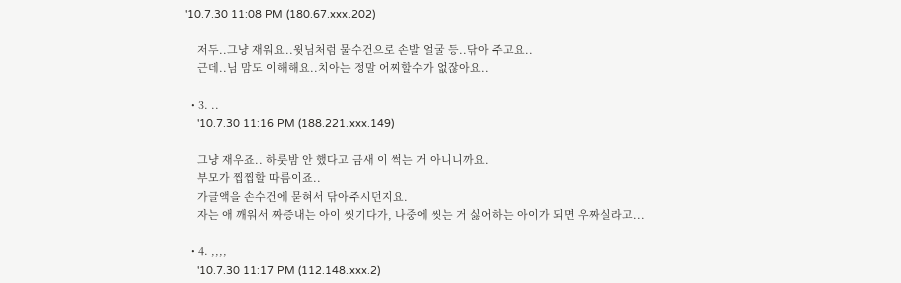'10.7.30 11:08 PM (180.67.xxx.202)

    저두..그냥 재워요..윗님처럼 물수건으로 손발 얼굴 등..닦아 주고요..
    근데..님 맘도 이해해요..치아는 정말 어찌할수가 없잖아요..

  • 3. ..
    '10.7.30 11:16 PM (188.221.xxx.149)

    그냥 재우죠.. 하룻밤 안 했다고 금새 이 썩는 거 아니니까요.
    부모가 찝찝할 따름이죠..
    가글액을 손수건에 묻혀서 닦아주시던지요.
    자는 애 깨워서 짜증내는 아이 씻기다가, 나중에 씻는 거 싫어하는 아이가 되면 우짜실라고...

  • 4. ,,,,
    '10.7.30 11:17 PM (112.148.xxx.2)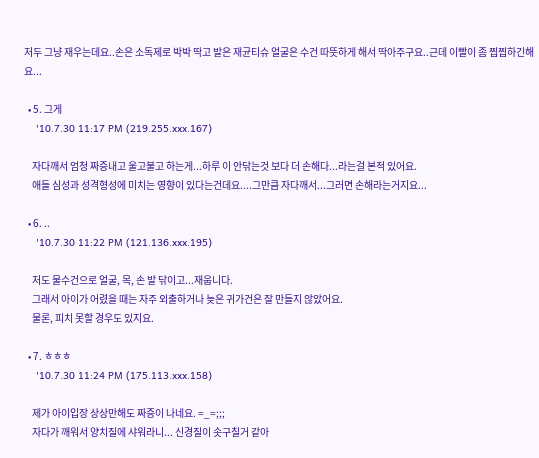저두 그냥 재우는데요..손은 소독제로 박박 딱고 발은 재균티슈 얼굴은 수건 따뜻하게 해서 딱아주구요..근데 이빨이 좀 찝찝하긴해요...

  • 5. 그게
    '10.7.30 11:17 PM (219.255.xxx.167)

    자다깨서 엄청 짜증내고 울고불고 하는게...하루 이 안닦는것 보다 더 손해다...라는걸 본적 있어요.
    애들 심성과 성격형성에 미치는 영향이 있다는건데요....그만큼 자다깨서...그러면 손해라는거지요...

  • 6. ..
    '10.7.30 11:22 PM (121.136.xxx.195)

    저도 물수건으로 얼굴, 목, 손 발 닦이고...재웁니다.
    그래서 아이가 어렸을 때는 자주 외출하거나 늦은 귀가건은 잘 만들지 않았어요.
    물론, 피치 못할 경우도 있지요.

  • 7. ㅎㅎㅎ
    '10.7.30 11:24 PM (175.113.xxx.158)

    제가 아이입장 상상만해도 짜증이 나네요. =_=;;;
    자다가 깨워서 양치질에 샤워라니... 신경질이 솟구칠거 같아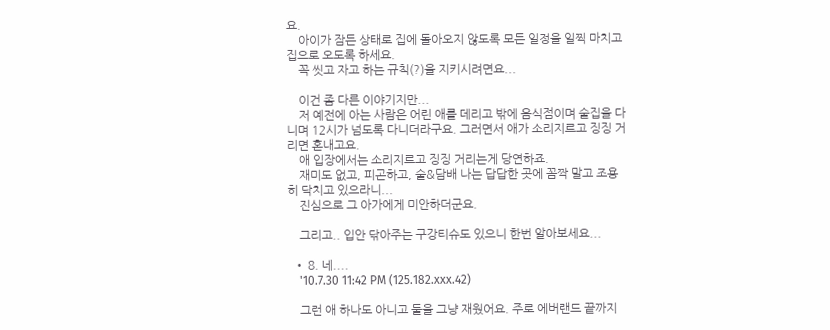요.
    아이가 잠든 상태로 집에 돌아오지 않도록 모든 일정을 일찍 마치고 집으로 오도록 하세요.
    꼭 씻고 자고 하는 규칙(?)을 지키시려면요...

    이건 좀 다른 이야기지만...
    저 예전에 아는 사람은 어린 애를 데리고 밖에 음식점이며 술집을 다니며 12시가 넘도록 다니더라구요. 그러면서 애가 소리지르고 징징 거리면 혼내고요.
    애 입장에서는 소리지르고 징징 거리는게 당연하죠.
    재미도 없고, 피곤하고, 술&담배 나는 답답한 곳에 꼼짝 말고 조용히 닥치고 있으라니...
    진심으로 그 아가에게 미안하더군요.

    그리고.. 입안 닦아주는 구강티슈도 있으니 한번 알아보세요...

  • 8. 네....
    '10.7.30 11:42 PM (125.182.xxx.42)

    그런 애 하나도 아니고 둘을 그냥 재웠어요. 주로 에버랜드 끝까지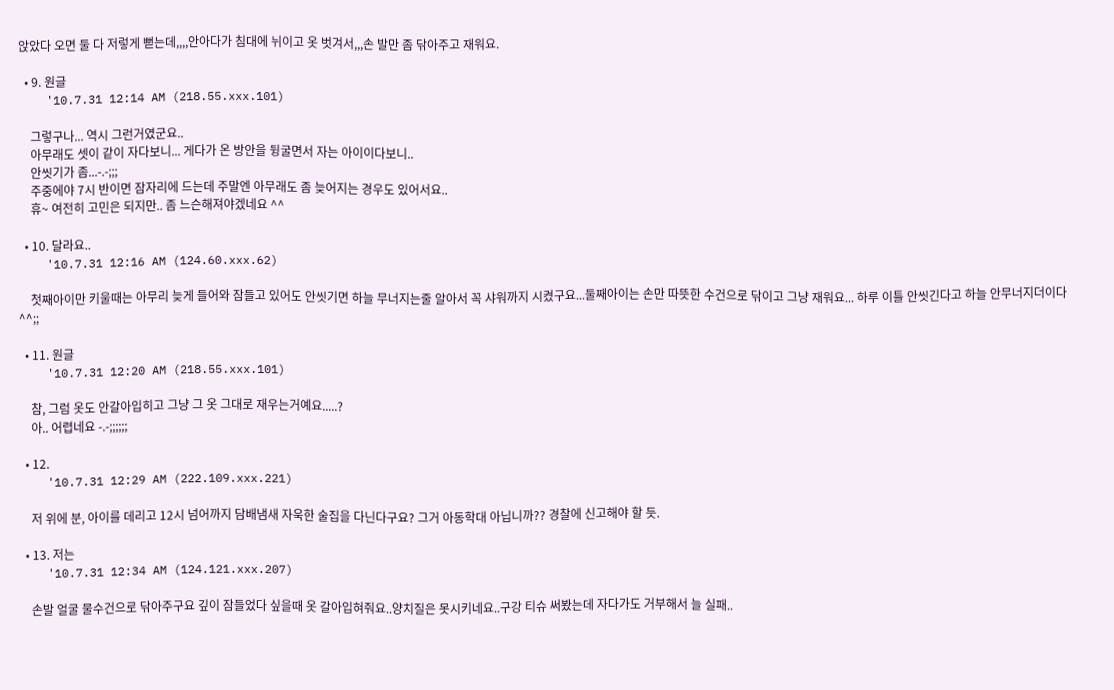앉았다 오면 둘 다 저렇게 뻗는데,,,,안아다가 침대에 뉘이고 옷 벗겨서,,,손 발만 좀 닦아주고 재워요.

  • 9. 원글
    '10.7.31 12:14 AM (218.55.xxx.101)

    그렇구나... 역시 그런거였군요..
    아무래도 셋이 같이 자다보니... 게다가 온 방안을 뒹굴면서 자는 아이이다보니..
    안씻기가 좀...-.-;;;
    주중에야 7시 반이면 잠자리에 드는데 주말엔 아무래도 좀 늦어지는 경우도 있어서요..
    휴~ 여전히 고민은 되지만.. 좀 느슨해져야겠네요 ^^

  • 10. 달라요..
    '10.7.31 12:16 AM (124.60.xxx.62)

    첫째아이만 키울때는 아무리 늦게 들어와 잠들고 있어도 안씻기면 하늘 무너지는줄 알아서 꼭 샤워까지 시켰구요...둘째아이는 손만 따뜻한 수건으로 닦이고 그냥 재워요... 하루 이틀 안씻긴다고 하늘 안무너지더이다^^;;

  • 11. 원글
    '10.7.31 12:20 AM (218.55.xxx.101)

    참, 그럼 옷도 안갈아입히고 그냥 그 옷 그대로 재우는거예요.....?
    아.. 어렵네요 -.-;;;;;;

  • 12.
    '10.7.31 12:29 AM (222.109.xxx.221)

    저 위에 분, 아이를 데리고 12시 넘어까지 담배냄새 자욱한 술집을 다닌다구요? 그거 아동학대 아닙니까?? 경찰에 신고해야 할 듯.

  • 13. 저는
    '10.7.31 12:34 AM (124.121.xxx.207)

    손발 얼굴 물수건으로 닦아주구요 깊이 잠들었다 싶을때 옷 갈아입혀줘요..양치질은 못시키네요..구강 티슈 써봤는데 자다가도 거부해서 늘 실패..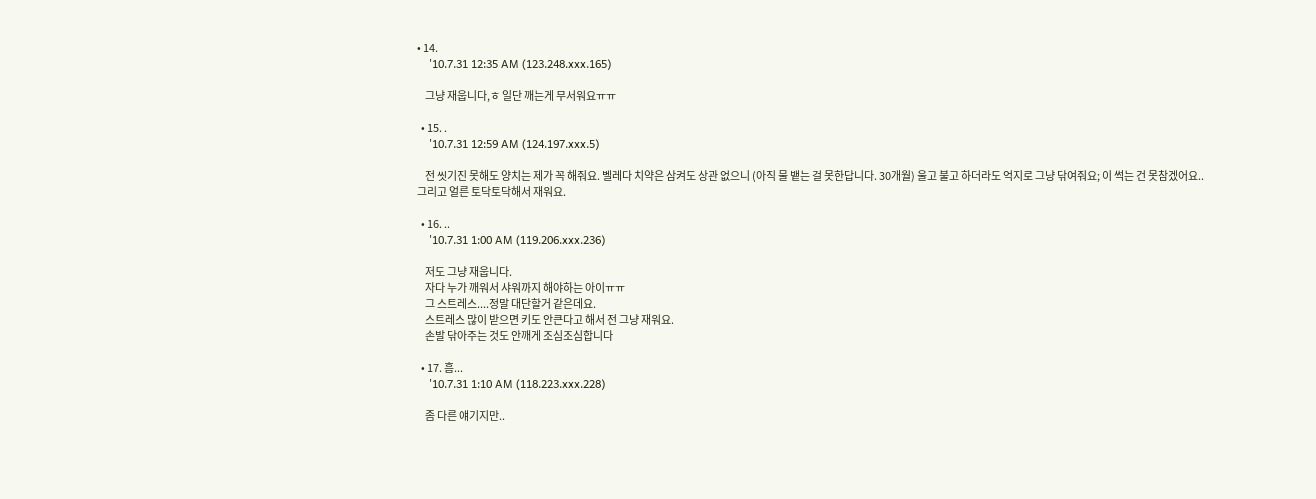• 14.
    '10.7.31 12:35 AM (123.248.xxx.165)

    그냥 재웁니다,ㅎ 일단 깨는게 무서워요ㅠㅠ

  • 15. .
    '10.7.31 12:59 AM (124.197.xxx.5)

    전 씻기진 못해도 양치는 제가 꼭 해줘요. 벨레다 치약은 삼켜도 상관 없으니 (아직 물 뱉는 걸 못한답니다. 30개월) 울고 불고 하더라도 억지로 그냥 닦여줘요; 이 썩는 건 못참겠어요.. 그리고 얼른 토닥토닥해서 재워요.

  • 16. ..
    '10.7.31 1:00 AM (119.206.xxx.236)

    저도 그냥 재웁니다.
    자다 누가 깨워서 샤워까지 해야하는 아이ㅠㅠ
    그 스트레스....정말 대단할거 같은데요.
    스트레스 많이 받으면 키도 안큰다고 해서 전 그냥 재워요.
    손발 닦아주는 것도 안깨게 조심조심합니다

  • 17. 흠...
    '10.7.31 1:10 AM (118.223.xxx.228)

    좀 다른 얘기지만..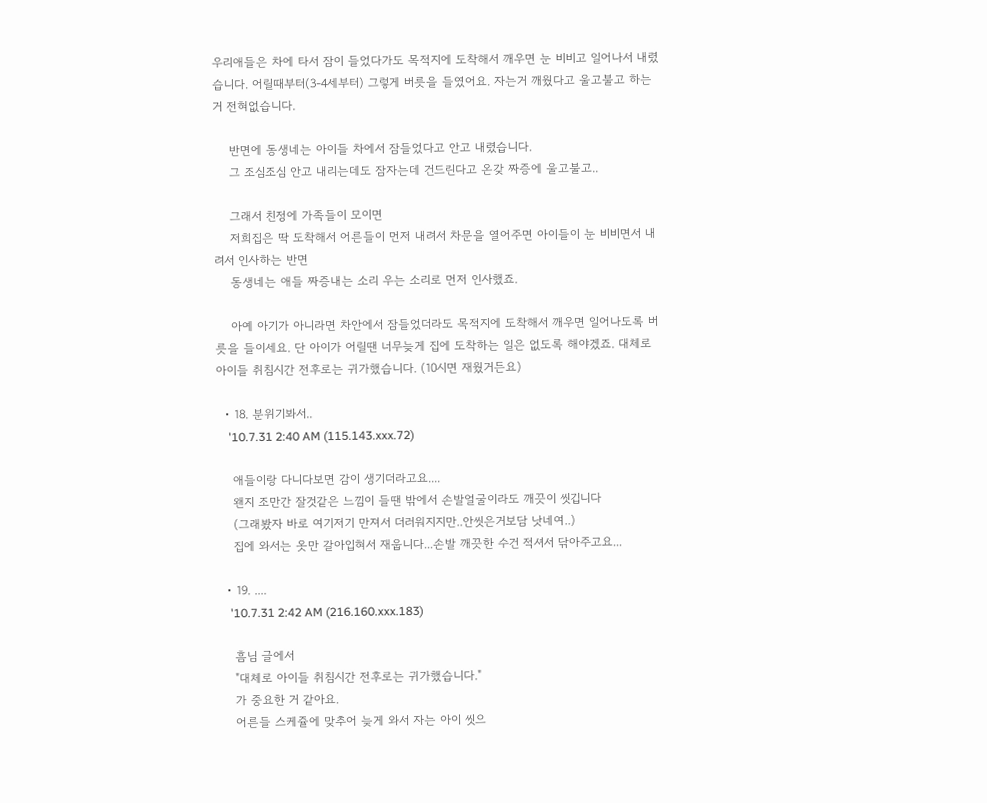우리애들은 차에 타서 잠이 들었다가도 목적지에 도착해서 깨우면 눈 비비고 일어나서 내렸습니다. 어릴때부터(3-4세부터) 그렇게 버릇을 들였어요. 자는거 깨웠다고 울고불고 하는거 전혀없습니다.

    반면에 동생네는 아이들 차에서 잠들었다고 안고 내렸습니다.
    그 조심조심 안고 내리는데도 잠자는데 건드린다고 온갖 짜증에 울고불고..

    그래서 친정에 가족들이 모이면
    저희집은 딱 도착해서 어른들이 먼저 내려서 차문을 열어주면 아이들이 눈 비비면서 내려서 인사하는 반면
    동생네는 애들 짜증내는 소리 우는 소리로 먼저 인사했죠.

    아예 아기가 아니라면 차안에서 잠들었더라도 목적지에 도착해서 깨우면 일어나도록 버릇을 들이세요. 단 아이가 어릴땐 너무늦게 집에 도착하는 일은 없도록 해야겠죠. 대체로 아이들 취침시간 전후로는 귀가했습니다. (10시면 재웠거든요)

  • 18. 분위기봐서..
    '10.7.31 2:40 AM (115.143.xxx.72)

    애들이랑 다니다보면 감이 생기더라고요....
    왠지 조만간 잘것같은 느낌이 들땐 밖에서 손발얼굴이라도 깨끗이 씻깁니다
    (그래봤자 바로 여기저기 만져서 더러워지지만..안씻은거보담 낫네여..)
    집에 와서는 옷만 갈아입혀서 재웁니다...손발 깨끗한 수건 적셔서 닦아주고요...

  • 19. ....
    '10.7.31 2:42 AM (216.160.xxx.183)

    흠님 글에서
    "대체로 아이들 취침시간 전후로는 귀가했습니다."
    가 중요한 거 같아요.
    어른들 스케쥴에 맞추어 늦게 와서 자는 아이 씻으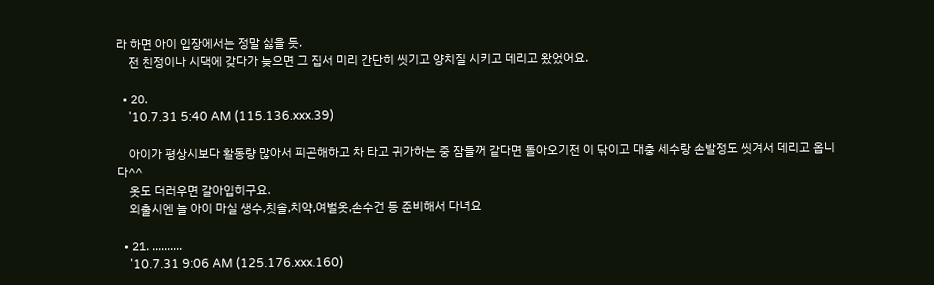라 하면 아이 입장에서는 정말 싫을 듯.
    전 친정이나 시댁에 갖다가 늦으면 그 집서 미리 간단히 씻기고 양치질 시키고 데리고 왔었어요.

  • 20.
    '10.7.31 5:40 AM (115.136.xxx.39)

    아이가 평상시보다 활동량 많아서 피곤해하고 차 타고 귀가하는 중 잠들꺼 같다면 돌아오기전 이 닦이고 대충 세수랑 손발정도 씻겨서 데리고 옵니다^^
    옷도 더러우면 갈아입히구요.
    외출시엔 늘 아이 마실 생수,칫솔,치약,여벌옷,손수건 등 준비해서 다녀요

  • 21. ..........
    '10.7.31 9:06 AM (125.176.xxx.160)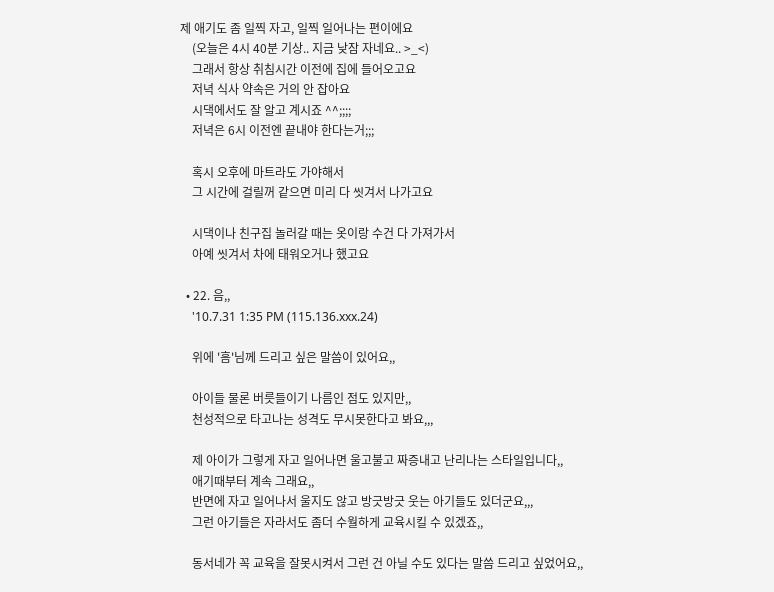제 애기도 좀 일찍 자고, 일찍 일어나는 편이에요
    (오늘은 4시 40분 기상.. 지금 낮잠 자네요.. >_<)
    그래서 항상 취침시간 이전에 집에 들어오고요
    저녁 식사 약속은 거의 안 잡아요
    시댁에서도 잘 알고 계시죠 ^^;;;;
    저녁은 6시 이전엔 끝내야 한다는거;;;

    혹시 오후에 마트라도 가야해서
    그 시간에 걸릴꺼 같으면 미리 다 씻겨서 나가고요

    시댁이나 친구집 놀러갈 때는 옷이랑 수건 다 가져가서
    아예 씻겨서 차에 태워오거나 했고요

  • 22. 음,,
    '10.7.31 1:35 PM (115.136.xxx.24)

    위에 '흠'님께 드리고 싶은 말씀이 있어요,,

    아이들 물론 버릇들이기 나름인 점도 있지만,,
    천성적으로 타고나는 성격도 무시못한다고 봐요,,,

    제 아이가 그렇게 자고 일어나면 울고불고 짜증내고 난리나는 스타일입니다,,
    애기때부터 계속 그래요,,
    반면에 자고 일어나서 울지도 않고 방긋방긋 웃는 아기들도 있더군요,,,
    그런 아기들은 자라서도 좀더 수월하게 교육시킬 수 있겠죠,,

    동서네가 꼭 교육을 잘못시켜서 그런 건 아닐 수도 있다는 말씀 드리고 싶었어요,,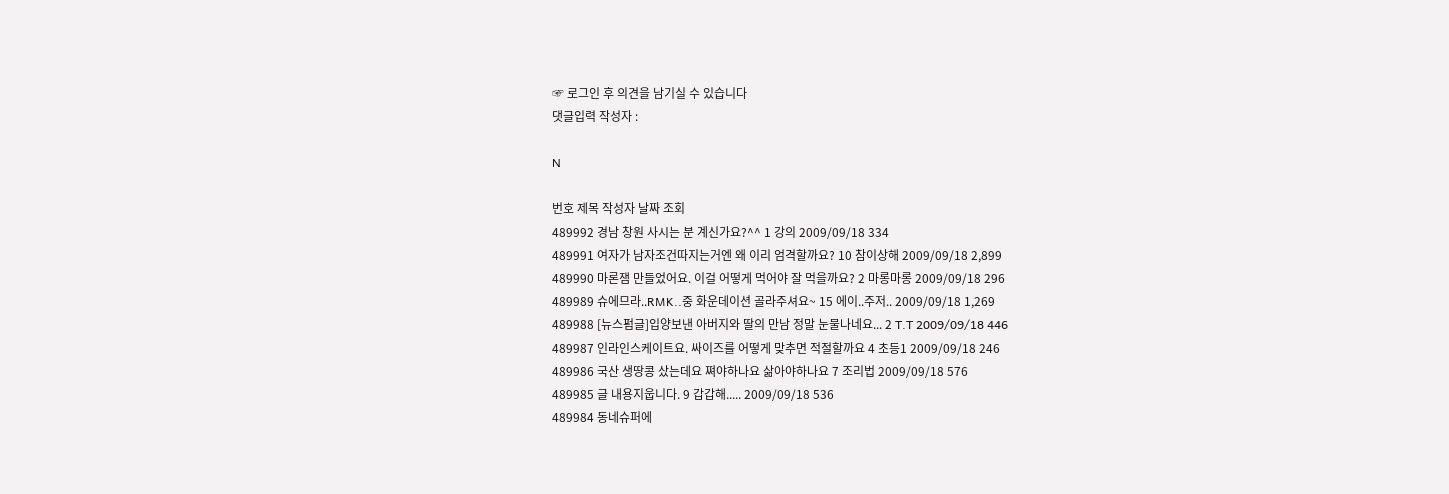☞ 로그인 후 의견을 남기실 수 있습니다
댓글입력 작성자 :

N

번호 제목 작성자 날짜 조회
489992 경남 창원 사시는 분 계신가요?^^ 1 강의 2009/09/18 334
489991 여자가 남자조건따지는거엔 왜 이리 엄격할까요? 10 참이상해 2009/09/18 2,899
489990 마론잼 만들었어요. 이걸 어떻게 먹어야 잘 먹을까요? 2 마롱마롱 2009/09/18 296
489989 슈에므라..RMK..중 화운데이션 골라주셔요~ 15 에이..주저.. 2009/09/18 1,269
489988 [뉴스펌글]입양보낸 아버지와 딸의 만남 정말 눈물나네요... 2 T.T 2009/09/18 446
489987 인라인스케이트요. 싸이즈를 어떻게 맞추면 적절할까요 4 초등1 2009/09/18 246
489986 국산 생땅콩 샀는데요 쪄야하나요 삶아야하나요 7 조리법 2009/09/18 576
489985 글 내용지웁니다. 9 갑갑해..... 2009/09/18 536
489984 동네슈퍼에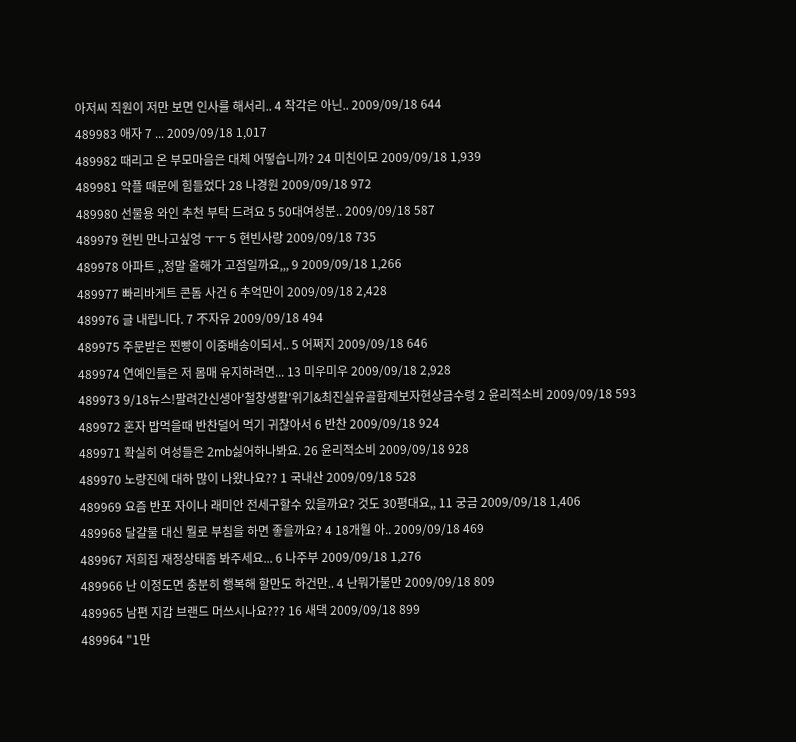아저씨 직원이 저만 보면 인사를 해서리.. 4 착각은 아닌.. 2009/09/18 644
489983 애자 7 ... 2009/09/18 1,017
489982 때리고 온 부모마음은 대체 어떻습니까? 24 미친이모 2009/09/18 1,939
489981 악플 때문에 힘들었다 28 나경원 2009/09/18 972
489980 선물용 와인 추천 부탁 드려요 5 50대여성분.. 2009/09/18 587
489979 현빈 만나고싶엉 ㅜㅜ 5 현빈사랑 2009/09/18 735
489978 아파트 ,,정말 올해가 고점일까요,,, 9 2009/09/18 1,266
489977 빠리바게트 콘돔 사건 6 추억만이 2009/09/18 2,428
489976 글 내립니다. 7 不자유 2009/09/18 494
489975 주문받은 찐빵이 이중배송이되서.. 5 어쩌지 2009/09/18 646
489974 연예인들은 저 몸매 유지하려면... 13 미우미우 2009/09/18 2,928
489973 9/18뉴스!팔려간신생아'철창생활'위기&최진실유골함제보자현상금수령 2 윤리적소비 2009/09/18 593
489972 혼자 밥먹을때 반찬덜어 먹기 귀찮아서 6 반찬 2009/09/18 924
489971 확실히 여성들은 2mb싫어하나봐요. 26 윤리적소비 2009/09/18 928
489970 노량진에 대하 많이 나왔나요?? 1 국내산 2009/09/18 528
489969 요즘 반포 자이나 래미안 전세구할수 있을까요? 것도 30평대요,, 11 궁금 2009/09/18 1,406
489968 달걀물 대신 뭘로 부침을 하면 좋을까요? 4 18개월 아.. 2009/09/18 469
489967 저희집 재정상태좀 봐주세요... 6 나주부 2009/09/18 1,276
489966 난 이정도면 충분히 행복해 할만도 하건만.. 4 난뭐가불만 2009/09/18 809
489965 남편 지갑 브랜드 머쓰시나요??? 16 새댁 2009/09/18 899
489964 "1만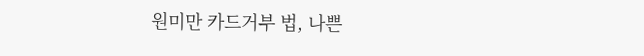원미만 카드거부 법, 나쁜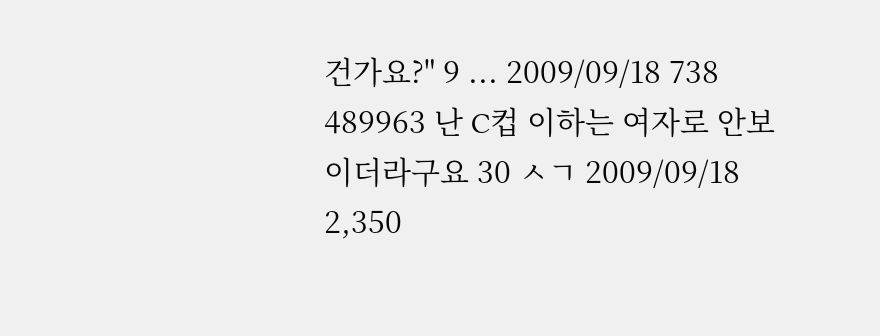건가요?" 9 ... 2009/09/18 738
489963 난 C컵 이하는 여자로 안보이더라구요 30 ㅅㄱ 2009/09/18 2,350